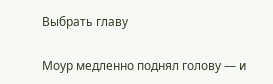Выбрать главу

Моур медленно поднял голову — и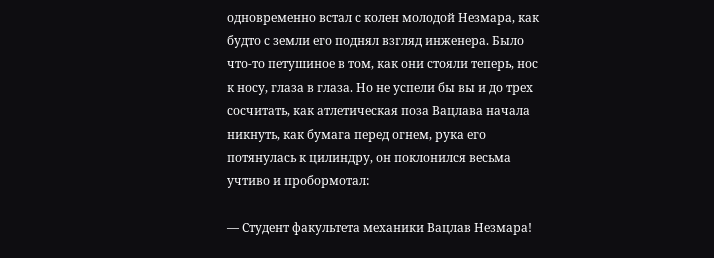одновременно встал с колен молодой Незмара, как будто с земли его поднял взгляд инженера. Было что-то петушиное в том, как они стояли теперь, нос к носу, глаза в глаза. Но не успели бы вы и до трех сосчитать, как атлетическая поза Вацлава начала никнуть, как бумага перед огнем, рука его потянулась к цилиндру, он поклонился весьма учтиво и пробормотал:

— Студент факультета механики Вацлав Незмара!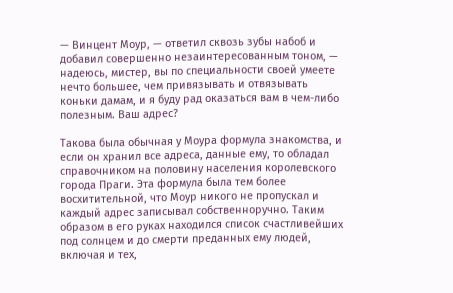— Винцент Моур, — ответил сквозь зубы набоб и добавил совершенно незаинтересованным тоном, — надеюсь, мистер, вы по специальности своей умеете нечто большее, чем привязывать и отвязывать коньки дамам, и я буду рад оказаться вам в чем-либо полезным. Ваш адрес?

Такова была обычная у Моура формула знакомства, и если он хранил все адреса, данные ему, то обладал справочником на половину населения королевского города Праги. Эта формула была тем более восхитительной, что Моур никого не пропускал и каждый адрес записывал собственноручно. Таким образом в его руках находился список счастливейших под солнцем и до смерти преданных ему людей, включая и тех,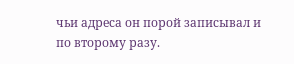чьи адреса он порой записывал и по второму разу.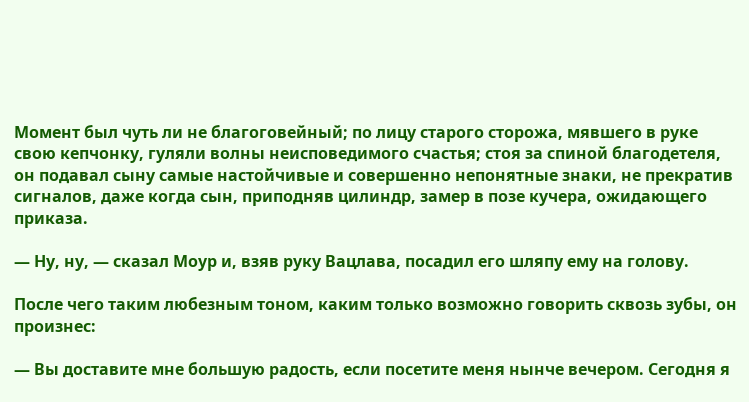Момент был чуть ли не благоговейный; по лицу старого сторожа, мявшего в руке свою кепчонку, гуляли волны неисповедимого счастья; стоя за спиной благодетеля, он подавал сыну самые настойчивые и совершенно непонятные знаки, не прекратив сигналов, даже когда сын, приподняв цилиндр, замер в позе кучера, ожидающего приказа.

— Ну, ну, — сказал Моур и, взяв руку Вацлава, посадил его шляпу ему на голову.

После чего таким любезным тоном, каким только возможно говорить сквозь зубы, он произнес:

— Вы доставите мне большую радость, если посетите меня нынче вечером. Сегодня я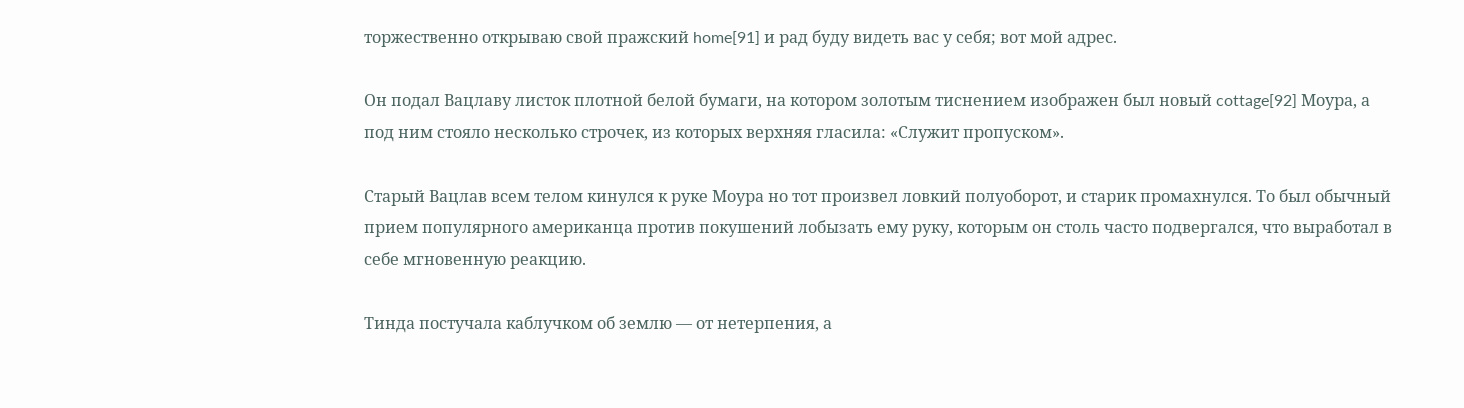торжественно открываю свой пражский home[91] и рад буду видеть вас у себя; вот мой адрес.

Он подал Вацлаву листок плотной белой бумаги, на котором золотым тиснением изображен был новый cottage[92] Моура, а под ним стояло несколько строчек, из которых верхняя гласила: «Служит пропуском».

Старый Вацлав всем телом кинулся к руке Моура но тот произвел ловкий полуоборот, и старик промахнулся. То был обычный прием популярного американца против покушений лобызать ему руку, которым он столь часто подвергался, что выработал в себе мгновенную реакцию.

Тинда постучала каблучком об землю — от нетерпения, а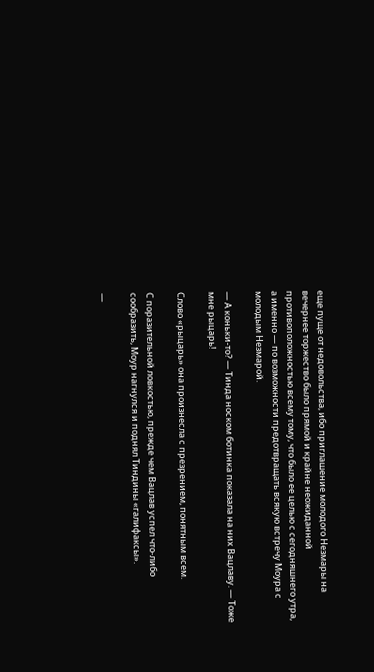еще пуще от недовольства, ибо приглашение молодого Незмары на вечернее торжество было прямой и крайне неожиданной противоположностью всему тому, что было ее целью с сегодняшнего утра, а именно — по возможности предотвращать всякую встречу Моура с молодым Незмарой.

— А коньки-то? — Тинда носком ботинка показала на них Вацлаву. — Тоже мне рыцарь!

Слово «рыцарь» она произнесла с презрением, понятным всем.

С поразительной ловкостью, прежде чем Вацлав успел что-либо сообразить, Моур нагнулся и поднял Тиндины «галифаксы».

—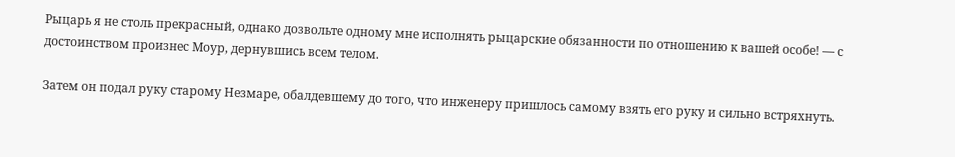Рыцарь я не столь прекрасный, однако дозвольте одному мне исполнять рыцарские обязанности по отношению к вашей особе! — с достоинством произнес Моур, дернувшись всем телом.

Затем он подал руку старому Незмаре, обалдевшему до того, что инженеру пришлось самому взять его руку и сильно встряхнуть.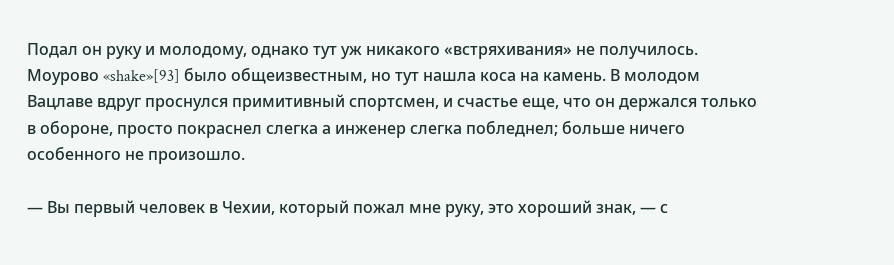Подал он руку и молодому, однако тут уж никакого «встряхивания» не получилось. Моурово «shake»[93] было общеизвестным, но тут нашла коса на камень. В молодом Вацлаве вдруг проснулся примитивный спортсмен, и счастье еще, что он держался только в обороне, просто покраснел слегка а инженер слегка побледнел; больше ничего особенного не произошло.

— Вы первый человек в Чехии, который пожал мне руку, это хороший знак, — с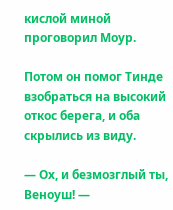кислой миной проговорил Моур.

Потом он помог Тинде взобраться на высокий откос берега, и оба скрылись из виду.

— Ох, и безмозглый ты, Веноуш! —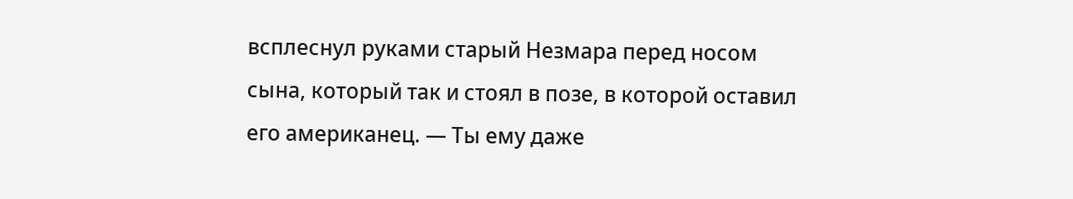всплеснул руками старый Незмара перед носом сына, который так и стоял в позе, в которой оставил его американец. — Ты ему даже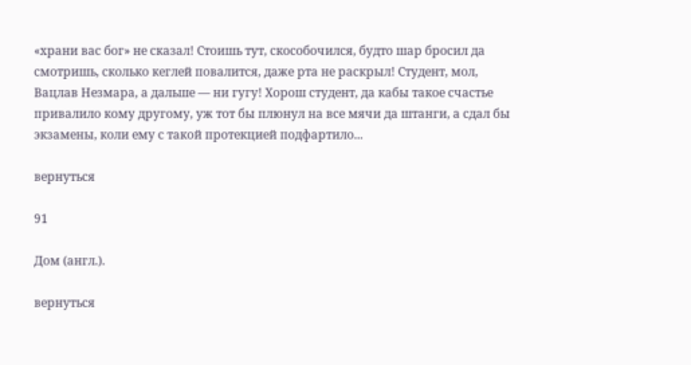«храни вас бог» не сказал! Стоишь тут, скособочился, будто шар бросил да смотришь, сколько кеглей повалится, даже рта не раскрыл! Студент, мол, Вацлав Незмара, а дальше — ни гугу! Хорош студент, да кабы такое счастье привалило кому другому, уж тот бы плюнул на все мячи да штанги, а сдал бы экзамены, коли ему с такой протекцией подфартило...

вернуться

91

Дом (англ.).

вернуться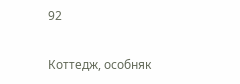92

Коттедж, особняк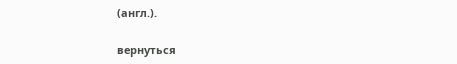(англ.).

вернуться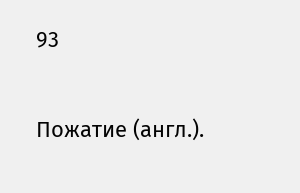93

Пожатие (англ.).